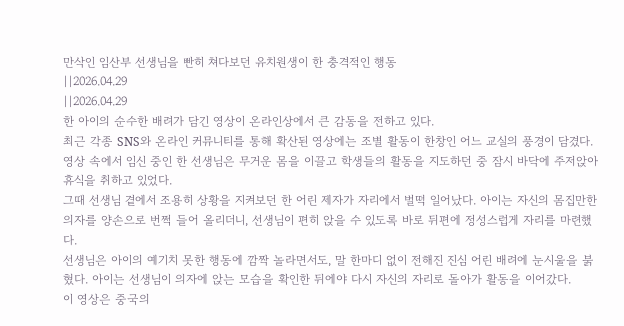만삭인 임산부 선생님을 빤히 쳐다보던 유치원생이 한 충격적인 행동
||2026.04.29
||2026.04.29
한 아이의 순수한 배려가 담긴 영상이 온라인상에서 큰 감동을 전하고 있다.
최근 각종 SNS와 온라인 커뮤니티를 통해 확산된 영상에는 조별 활동이 한창인 어느 교실의 풍경이 담겼다. 영상 속에서 임신 중인 한 선생님은 무거운 몸을 이끌고 학생들의 활동을 지도하던 중 잠시 바닥에 주저앉아 휴식을 취하고 있었다.
그때 선생님 곁에서 조용히 상황을 지켜보던 한 어린 제자가 자리에서 벌떡 일어났다. 아이는 자신의 몸집만한 의자를 양손으로 번쩍 들어 올리더니, 선생님이 편히 앉을 수 있도록 바로 뒤편에 정성스럽게 자리를 마련했다.
선생님은 아이의 예기치 못한 행동에 깜짝 놀라면서도, 말 한마디 없이 전해진 진심 어린 배려에 눈시울을 붉혔다. 아이는 선생님이 의자에 앉는 모습을 확인한 뒤에야 다시 자신의 자리로 돌아가 활동을 이어갔다.
이 영상은 중국의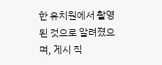한 유치원에서 촬영된 것으로 알려졌으며, 게시 직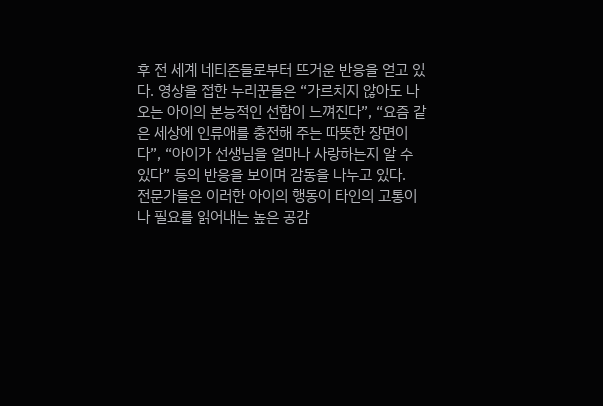후 전 세계 네티즌들로부터 뜨거운 반응을 얻고 있다. 영상을 접한 누리꾼들은 “가르치지 않아도 나오는 아이의 본능적인 선함이 느껴진다”, “요즘 같은 세상에 인류애를 충전해 주는 따뜻한 장면이다”, “아이가 선생님을 얼마나 사랑하는지 알 수 있다” 등의 반응을 보이며 감동을 나누고 있다.
전문가들은 이러한 아이의 행동이 타인의 고통이나 필요를 읽어내는 높은 공감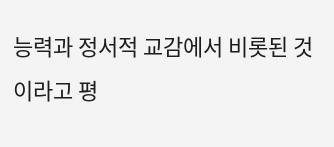능력과 정서적 교감에서 비롯된 것이라고 평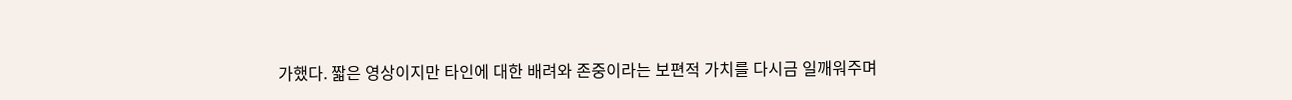가했다. 짧은 영상이지만 타인에 대한 배려와 존중이라는 보편적 가치를 다시금 일깨워주며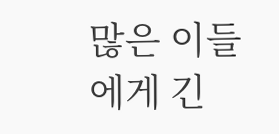많은 이들에게 긴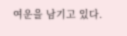여운을 남기고 있다.